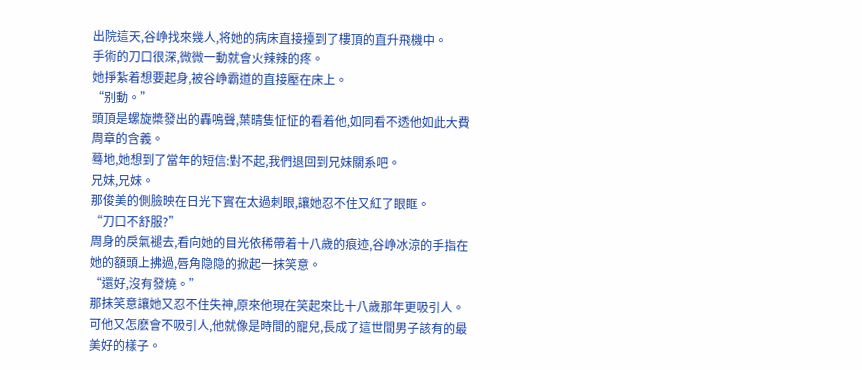出院這天,谷峥找來幾人,将她的病床直接擡到了樓頂的直升飛機中。
手術的刀口很深,微微一動就會火辣辣的疼。
她掙紮着想要起身,被谷峥霸道的直接壓在床上。
“别動。”
頭頂是螺旋槳發出的轟鳴聲,葉晴隻怔怔的看着他,如同看不透他如此大費周章的含義。
蓦地,她想到了當年的短信:對不起,我們退回到兄妹關系吧。
兄妹,兄妹。
那俊美的側臉映在日光下實在太過刺眼,讓她忍不住又紅了眼眶。
“刀口不舒服?”
周身的戾氣褪去,看向她的目光依稀帶着十八歲的痕迹,谷峥冰涼的手指在她的額頭上拂過,唇角隐隐的掀起一抹笑意。
“還好,沒有發燒。”
那抹笑意讓她又忍不住失神,原來他現在笑起來比十八歲那年更吸引人。
可他又怎麽會不吸引人,他就像是時間的寵兒,長成了這世間男子該有的最美好的樣子。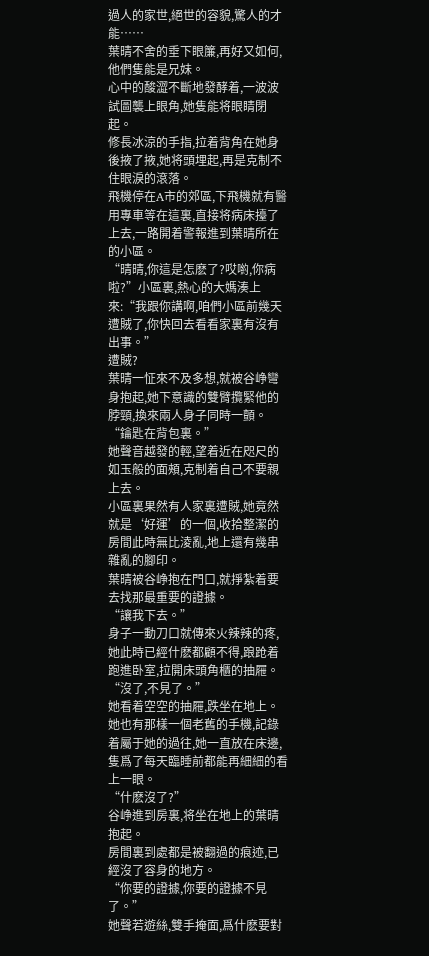過人的家世,絕世的容貌,驚人的才能……
葉晴不舍的垂下眼簾,再好又如何,他們隻能是兄妹。
心中的酸澀不斷地發酵着,一波波試圖襲上眼角,她隻能将眼睛閉起。
修長冰涼的手指,拉着背角在她身後掖了掖,她将頭埋起,再是克制不住眼淚的滾落。
飛機停在A市的郊區,下飛機就有醫用專車等在這裏,直接将病床擡了上去,一路開着警報進到葉晴所在的小區。
“晴晴,你這是怎麽了?哎喲,你病啦?”小區裏,熱心的大媽湊上來:“我跟你講啊,咱們小區前幾天遭賊了,你快回去看看家裏有沒有出事。”
遭賊?
葉晴一怔來不及多想,就被谷峥彎身抱起,她下意識的雙臂攬緊他的脖頸,換來兩人身子同時一顫。
“鑰匙在背包裏。”
她聲音越發的輕,望着近在咫尺的如玉般的面頰,克制着自己不要親上去。
小區裏果然有人家裏遭賊,她竟然就是‘好運’的一個,收拾整潔的房間此時無比淩亂,地上還有幾串雜亂的腳印。
葉晴被谷峥抱在門口,就掙紮着要去找那最重要的證據。
“讓我下去。”
身子一動刀口就傳來火辣辣的疼,她此時已經什麽都顧不得,踉跄着跑進卧室,拉開床頭角櫃的抽屜。
“沒了,不見了。”
她看着空空的抽屜,跌坐在地上。
她也有那樣一個老舊的手機,記錄着屬于她的過往,她一直放在床邊,隻爲了每天臨睡前都能再細細的看上一眼。
“什麽沒了?”
谷峥進到房裏,将坐在地上的葉晴抱起。
房間裏到處都是被翻過的痕迹,已經沒了容身的地方。
“你要的證據,你要的證據不見了。”
她聲若遊絲,雙手掩面,爲什麽要對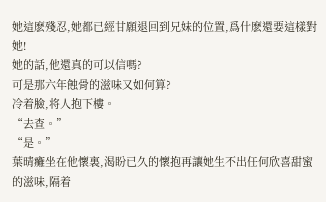她這麽殘忍,她都已經甘願退回到兄妹的位置,爲什麽還要這樣對她!
她的話,他還真的可以信嗎?
可是那六年蝕骨的滋味又如何算?
冷着臉,将人抱下樓。
“去查。”
“是。”
葉晴癱坐在他懷裏,渴盼已久的懷抱再讓她生不出任何欣喜甜蜜的滋味,隔着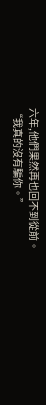六年,他們果然再也回不到從前。
“我真的沒有騙你。”